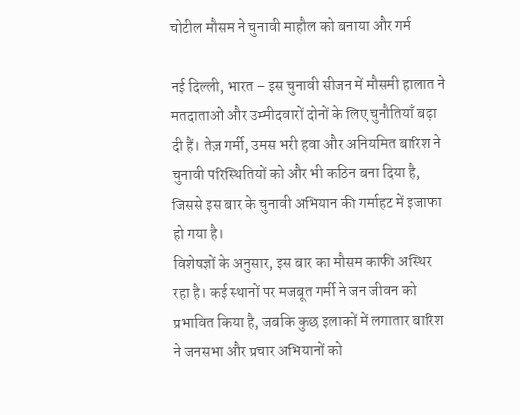चोटील मौसम ने चुनावी माहौल को बनाया और गर्म

नई दिल्ली, भारत – इस चुनावी सीजन में मौसमी हालात ने मतदाताओं और उम्मीदवारों दोनों के लिए चुनौतियाँ बढ़ा दी हैं। तेज़ गर्मी, उमस भरी हवा और अनियमित बारिश ने चुनावी परिस्थितियों को और भी कठिन बना दिया है, जिससे इस बार के चुनावी अभियान की गर्माहट में इजाफा हो गया है।
विशेषज्ञों के अनुसार, इस बार का मौसम काफी अस्थिर रहा है। कई स्थानों पर मजबूत गर्मी ने जन जीवन को प्रभावित किया है, जबकि कुछ इलाकों में लगातार बारिश ने जनसभा और प्रचार अभियानों को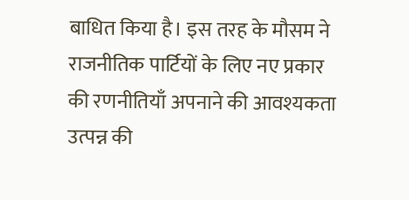बाधित किया है। इस तरह के मौसम ने राजनीतिक पार्टियों के लिए नए प्रकार की रणनीतियाँ अपनाने की आवश्यकता उत्पन्न की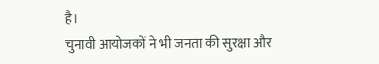है।
चुनावी आयोजकों ने भी जनता की सुरक्षा और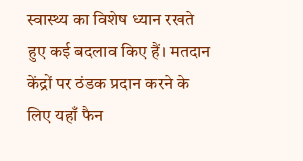स्वास्थ्य का विशेष ध्यान रखते हुए कई बदलाव किए हैं। मतदान केंद्रों पर ठंडक प्रदान करने के लिए यहाँ फैन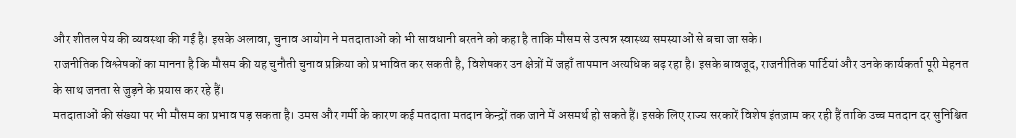और शीतल पेय की व्यवस्था की गई है। इसके अलावा, चुनाव आयोग ने मतदाताओं को भी सावधानी बरतने को कहा है ताकि मौसम से उत्पन्न स्वास्थ्य समस्याओं से बचा जा सके।
राजनीतिक विश्लेषकों का मानना है कि मौसम की यह चुनौती चुनाव प्रक्रिया को प्रभावित कर सकती है, विशेषकर उन क्षेत्रों में जहाँ तापमान अत्यधिक बढ़ रहा है। इसके बावजूद, राजनीतिक पार्टियां और उनके कार्यकर्ता पूरी मेहनत के साथ जनता से जुड़ने के प्रयास कर रहे हैं।
मतदाताओं की संख्या पर भी मौसम का प्रभाव पड़ सकता है। उमस और गर्मी के कारण कई मतदाता मतदान केन्द्रों तक जाने में असमर्थ हो सकते हैं। इसके लिए राज्य सरकारें विशेष इंतज़ाम कर रही हैं ताकि उच्च मतदान दर सुनिश्चित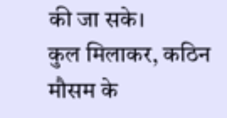की जा सके।
कुल मिलाकर, कठिन मौसम के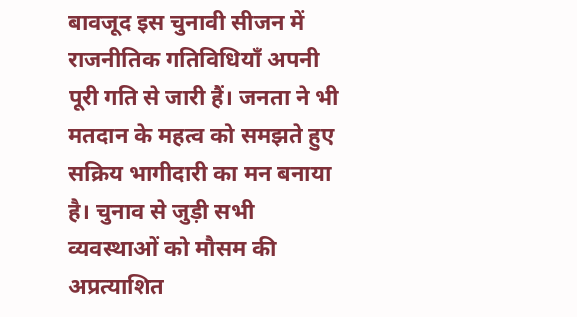बावजूद इस चुनावी सीजन में राजनीतिक गतिविधियाँ अपनी पूरी गति से जारी हैं। जनता ने भी मतदान के महत्व को समझते हुए सक्रिय भागीदारी का मन बनाया है। चुनाव से जुड़ी सभी व्यवस्थाओं को मौसम की अप्रत्याशित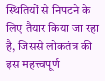स्थितियों से निपटने के लिए तैयार किया जा रहा है, जिससे लोकतंत्र की इस महत्त्वपूर्ण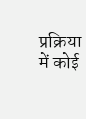प्रक्रिया में कोई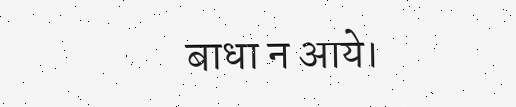बाधा न आये।